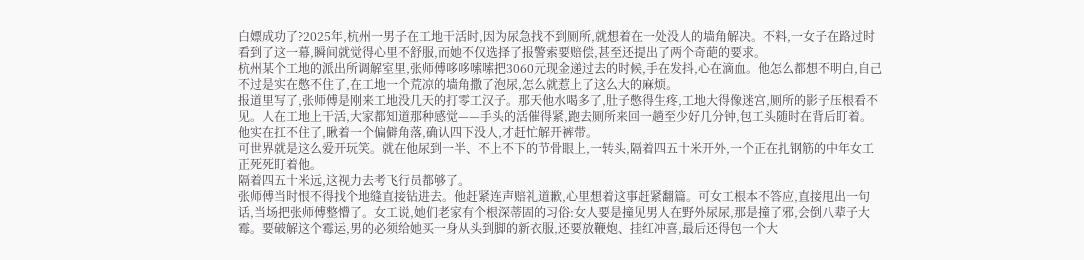白嫖成功了?2025年,杭州一男子在工地干活时,因为尿急找不到厕所,就想着在一处没人的墙角解决。不料,一女子在路过时看到了这一幕,瞬间就觉得心里不舒服,而她不仅选择了报警索要赔偿,甚至还提出了两个奇葩的要求。
杭州某个工地的派出所调解室里,张师傅哆哆嗦嗦把3060元现金递过去的时候,手在发抖,心在滴血。他怎么都想不明白,自己不过是实在憋不住了,在工地一个荒凉的墙角撒了泡尿,怎么就惹上了这么大的麻烦。
报道里写了,张师傅是刚来工地没几天的打零工汉子。那天他水喝多了,肚子憋得生疼,工地大得像迷宫,厕所的影子压根看不见。人在工地上干活,大家都知道那种感觉——手头的活催得紧,跑去厕所来回一趟至少好几分钟,包工头随时在背后盯着。他实在扛不住了,瞅着一个偏僻角落,确认四下没人,才赶忙解开裤带。
可世界就是这么爱开玩笑。就在他尿到一半、不上不下的节骨眼上,一转头,隔着四五十米开外,一个正在扎钢筋的中年女工正死死盯着他。
隔着四五十米远,这视力去考飞行员都够了。
张师傅当时恨不得找个地缝直接钻进去。他赶紧连声赔礼道歉,心里想着这事赶紧翻篇。可女工根本不答应,直接甩出一句话,当场把张师傅整懵了。女工说,她们老家有个根深蒂固的习俗:女人要是撞见男人在野外尿尿,那是撞了邪,会倒八辈子大霉。要破解这个霉运,男的必须给她买一身从头到脚的新衣服,还要放鞭炮、挂红冲喜,最后还得包一个大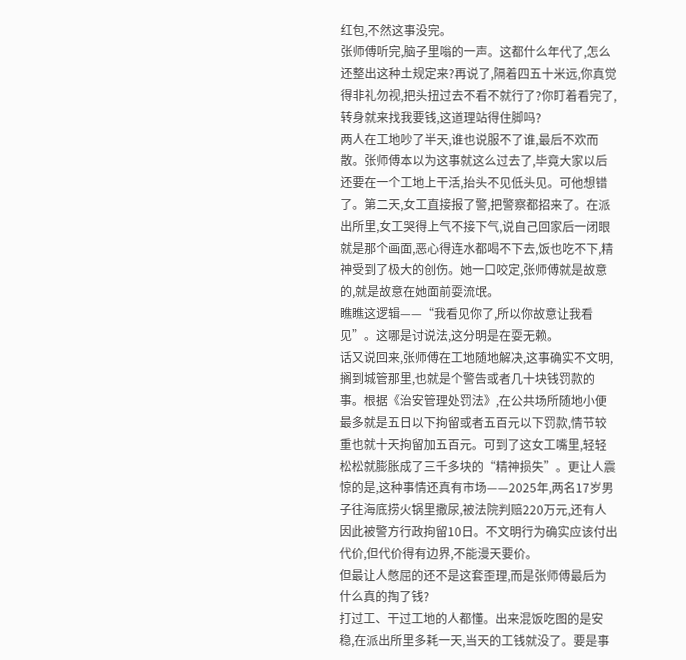红包,不然这事没完。
张师傅听完,脑子里嗡的一声。这都什么年代了,怎么还整出这种土规定来?再说了,隔着四五十米远,你真觉得非礼勿视,把头扭过去不看不就行了?你盯着看完了,转身就来找我要钱,这道理站得住脚吗?
两人在工地吵了半天,谁也说服不了谁,最后不欢而散。张师傅本以为这事就这么过去了,毕竟大家以后还要在一个工地上干活,抬头不见低头见。可他想错了。第二天,女工直接报了警,把警察都招来了。在派出所里,女工哭得上气不接下气,说自己回家后一闭眼就是那个画面,恶心得连水都喝不下去,饭也吃不下,精神受到了极大的创伤。她一口咬定,张师傅就是故意的,就是故意在她面前耍流氓。
瞧瞧这逻辑——“我看见你了,所以你故意让我看见”。这哪是讨说法,这分明是在耍无赖。
话又说回来,张师傅在工地随地解决,这事确实不文明,搁到城管那里,也就是个警告或者几十块钱罚款的事。根据《治安管理处罚法》,在公共场所随地小便最多就是五日以下拘留或者五百元以下罚款,情节较重也就十天拘留加五百元。可到了这女工嘴里,轻轻松松就膨胀成了三千多块的“精神损失”。更让人震惊的是,这种事情还真有市场——2025年,两名17岁男子往海底捞火锅里撒尿,被法院判赔220万元,还有人因此被警方行政拘留10日。不文明行为确实应该付出代价,但代价得有边界,不能漫天要价。
但最让人憋屈的还不是这套歪理,而是张师傅最后为什么真的掏了钱?
打过工、干过工地的人都懂。出来混饭吃图的是安稳,在派出所里多耗一天,当天的工钱就没了。要是事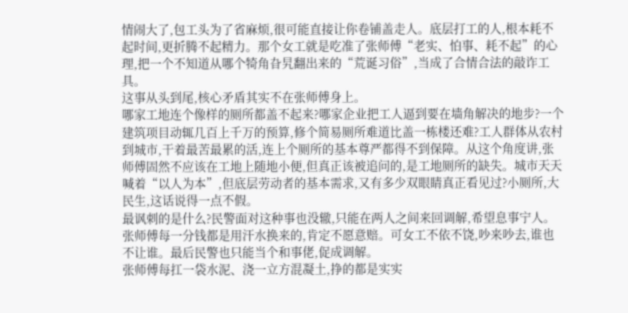情闹大了,包工头为了省麻烦,很可能直接让你卷铺盖走人。底层打工的人,根本耗不起时间,更折腾不起精力。那个女工就是吃准了张师傅“老实、怕事、耗不起”的心理,把一个不知道从哪个犄角旮旯翻出来的“荒诞习俗”,当成了合情合法的敲诈工具。
这事从头到尾,核心矛盾其实不在张师傅身上。
哪家工地连个像样的厕所都盖不起来?哪家企业把工人逼到要在墙角解决的地步?一个建筑项目动辄几百上千万的预算,修个简易厕所难道比盖一栋楼还难?工人群体从农村到城市,干着最苦最累的活,连上个厕所的基本尊严都得不到保障。从这个角度讲,张师傅固然不应该在工地上随地小便,但真正该被追问的,是工地厕所的缺失。城市天天喊着“以人为本”,但底层劳动者的基本需求,又有多少双眼睛真正看见过?小厕所,大民生,这话说得一点不假。
最讽刺的是什么?民警面对这种事也没辙,只能在两人之间来回调解,希望息事宁人。张师傅每一分钱都是用汗水换来的,肯定不愿意赔。可女工不依不饶,吵来吵去,谁也不让谁。最后民警也只能当个和事佬,促成调解。
张师傅每扛一袋水泥、浇一立方混凝土,挣的都是实实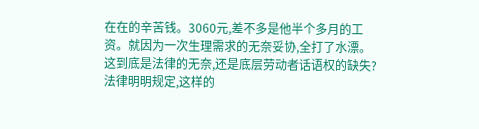在在的辛苦钱。3060元,差不多是他半个多月的工资。就因为一次生理需求的无奈妥协,全打了水漂。
这到底是法律的无奈,还是底层劳动者话语权的缺失?
法律明明规定,这样的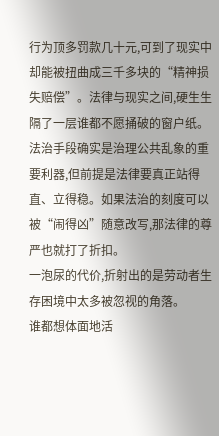行为顶多罚款几十元,可到了现实中却能被扭曲成三千多块的“精神损失赔偿”。法律与现实之间,硬生生隔了一层谁都不愿捅破的窗户纸。法治手段确实是治理公共乱象的重要利器,但前提是法律要真正站得直、立得稳。如果法治的刻度可以被“闹得凶”随意改写,那法律的尊严也就打了折扣。
一泡尿的代价,折射出的是劳动者生存困境中太多被忽视的角落。
谁都想体面地活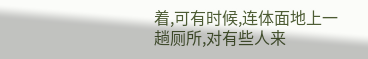着,可有时候,连体面地上一趟厕所,对有些人来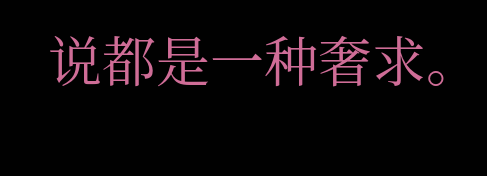说都是一种奢求。